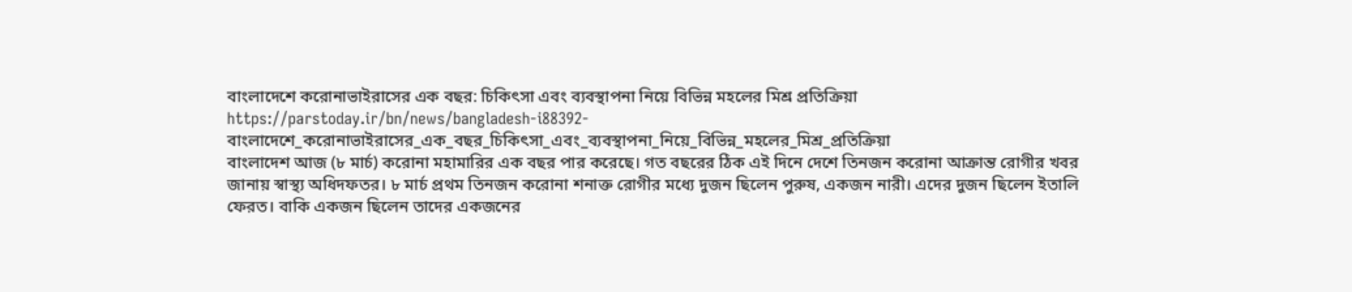বাংলাদেশে করোনাভাইরাসের এক বছর: চিকিৎসা এবং ব্যবস্থাপনা নিয়ে বিভিন্ন মহলের মিশ্র প্রতিক্রিয়া
https://parstoday.ir/bn/news/bangladesh-i88392-বাংলাদেশে_করোনাভাইরাসের_এক_বছর_চিকিৎসা_এবং_ব্যবস্থাপনা_নিয়ে_বিভিন্ন_মহলের_মিশ্র_প্রতিক্রিয়া
বাংলাদেশ আজ (৮ মার্চ) করোনা মহামারির এক বছর পার করেছে। গত বছরের ঠিক এই দিনে দেশে তিনজন করোনা আক্রান্ত রোগীর খবর জানায় স্বাস্থ্য অধিদফতর। ৮ মার্চ প্রথম তিনজন করোনা শনাক্ত রোগীর মধ্যে দুজন ছিলেন পুরুষ, একজন নারী। এদের দুজন ছিলেন ইতালি ফেরত। বাকি একজন ছিলেন তাদের একজনের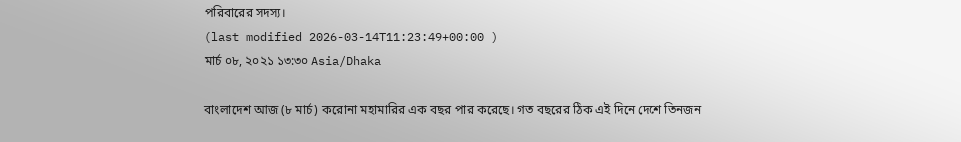পরিবারের সদস্য।
(last modified 2026-03-14T11:23:49+00:00 )
মার্চ ০৮, ২০২১ ১৩:৩০ Asia/Dhaka

বাংলাদেশ আজ (৮ মার্চ) করোনা মহামারির এক বছর পার করেছে। গত বছরের ঠিক এই দিনে দেশে তিনজন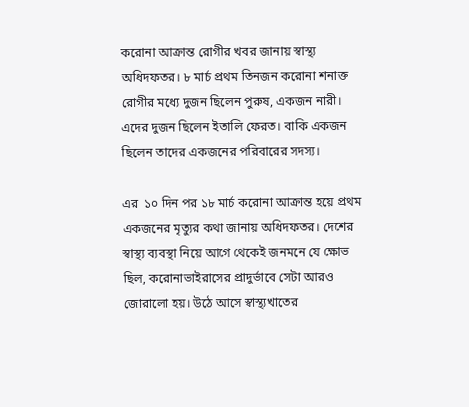করোনা আক্রান্ত রোগীর খবর জানায় স্বাস্থ্য অধিদফতর। ৮ মার্চ প্রথম তিনজন করোনা শনাক্ত রোগীর মধ্যে দুজন ছিলেন পুরুষ, একজন নারী। এদের দুজন ছিলেন ইতালি ফেরত। বাকি একজন ছিলেন তাদের একজনের পরিবারের সদস্য।

এর  ১০ দিন পর ১৮ মার্চ করোনা আক্রান্ত হয়ে প্রথম একজনের মৃত্যুর কথা জানায় অধিদফতর। দেশের স্বাস্থ্য ব্যবস্থা নিয়ে আগে থেকেই জনমনে যে ক্ষোভ ছিল, করোনাভাইরাসের প্রাদুর্ভাবে সেটা আরও জোরালো হয়। উঠে আসে স্বাস্থ্যখাতের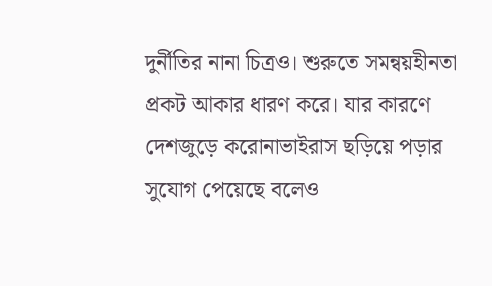দুর্নীতির নানা চিত্রও। শুরুতে সমন্বয়হীনতা প্রকট আকার ধারণ করে। যার কারণে দেশজুড়ে করোনাভাইরাস ছড়িয়ে পড়ার সুযোগ পেয়েছে বলেও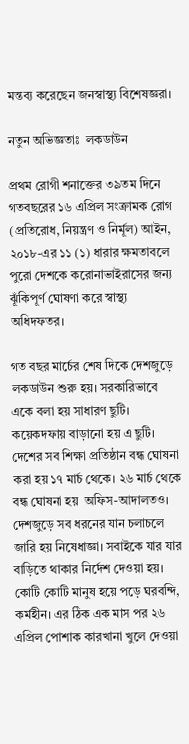মন্তব্য করেছেন জনস্বাস্থ্য বিশেষজ্ঞরা।

নতুন অভিজ্ঞতাঃ  লকডাউন

প্রথম রোগী শনাক্তের ৩৯তম দিনে গতবছরের ১৬ এপ্রিল সংক্রামক রোগ (প্রতিরোধ, নিয়ন্ত্রণ ও নির্মূল) আইন, ২০১৮-এর ১১ (১) ধারার ক্ষমতাবলে পুরো দেশকে করোনাভাইরাসের জন্য ঝূঁকিপূর্ণ ঘোষণা করে স্বাস্থ্য অধিদফতর।

গত বছর মার্চের শেষ দিকে দেশজুড়ে লকডাউন শুরু হয়। সরকারিভাবে একে বলা হয় সাধারণ ছুটি। কয়েকদফায় বাড়ানো হয় এ ছুটি। দেশের সব শিক্ষা প্রতিষ্ঠান বন্ধ ঘোষনা করা হয় ১৭ মার্চ থেকে। ২৬ মার্চ থেকে বন্ধ ঘোষনা হয়  অফিস-আদালতও। দেশজুড়ে সব ধরনের যান চলাচলে জারি হয় নিষেধাজ্ঞা। সবাইকে যার যার বাড়িতে থাকার নির্দেশ দেওয়া হয়। কোটি কোটি মানুষ হয়ে পড়ে ঘরবন্দি, কর্মহীন। এর ঠিক এক মাস পর ২৬ এপ্রিল পোশাক কারখানা খুলে দেওয়া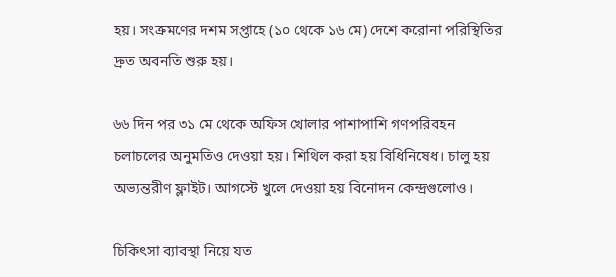হয়। সংক্রমণের দশম সপ্তাহে (১০ থেকে ১৬ মে) দেশে করোনা পরিস্থিতির দ্রুত অবনতি শুরু হয়।

৬৬ দিন পর ৩১ মে থেকে অফিস খোলার পাশাপাশি গণপরিবহন চলাচলের অনুমতিও দেওয়া হয়। শিথিল করা হয় বিধিনিষেধ। চালু হয় অভ্যন্তরীণ ফ্লাইট। আগস্টে খুলে দেওয়া হয় বিনোদন কেন্দ্রগুলোও।

চিকিৎসা ব্যাবস্থা নিয়ে যত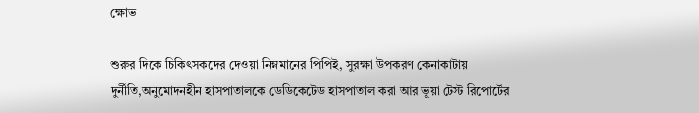ক্ষোভ

শুরুর দিকে চিকিৎসকদের দেওয়া নিম্নমানের পিপিই, সুরক্ষা উপকরণ কেনাকাটায় দুর্নীতি,অনুমোদনহীন হাসপাতালকে ডেডিকেটেড হাসপাতাল করা আর ভূয়া টেস্ট রিপোর্টের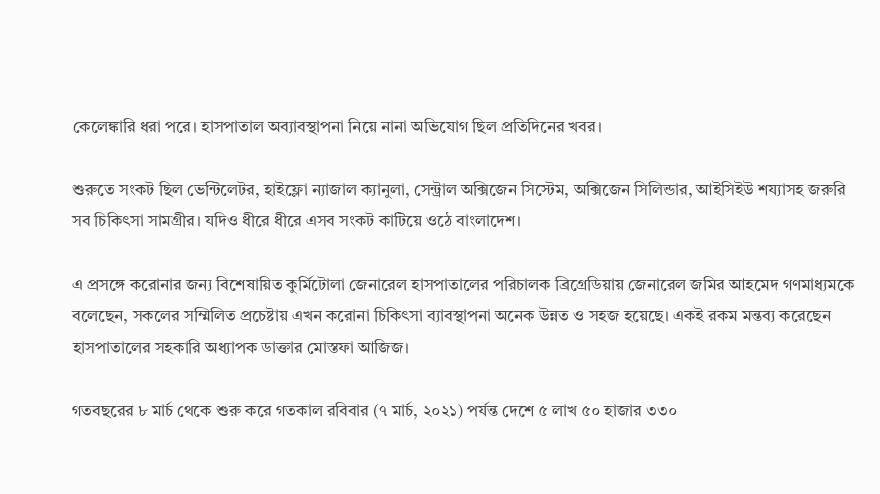কেলেঙ্কারি ধরা পরে। হাসপাতাল অব্যাবস্থাপনা নিয়ে নানা অভিযোগ ছিল প্রতিদিনের খবর।

শুরুতে সংকট ছিল ভেন্টিলেটর, হাইফ্লো ন্যাজাল ক্যানুলা, সেন্ট্রাল অক্সিজেন সিস্টেম, অক্সিজেন সিলিন্ডার, আইসিইউ শয্যাসহ জরুরি সব চিকিৎসা সামগ্রীর। যদিও ধীরে ধীরে এসব সংকট কাটিয়ে ওঠে বাংলাদেশ।

এ প্রসঙ্গে করোনার জন্য বিশেষায়িত কুর্মিটোলা জেনারেল হাসপাতালের পরিচালক ব্রিগ্রেডিয়ায় জেনারেল জমির আহমেদ গণমাধ্যমকে বলেছেন, সকলের সম্মিলিত প্রচেষ্টায় এখন করোনা চিকিৎসা ব্যাবস্থাপনা অনেক উন্নত ও সহজ হয়েছে। একই রকম মন্তব্য করেছেন হাসপাতালের সহকারি অধ্যাপক ডাক্তার মোস্তফা আজিজ।

গতবছরের ৮ মার্চ থেকে শুরু করে গতকাল রবিবার (৭ মার্চ, ২০২১) পর্যন্ত দেশে ৫ লাখ ৫০ হাজার ৩৩০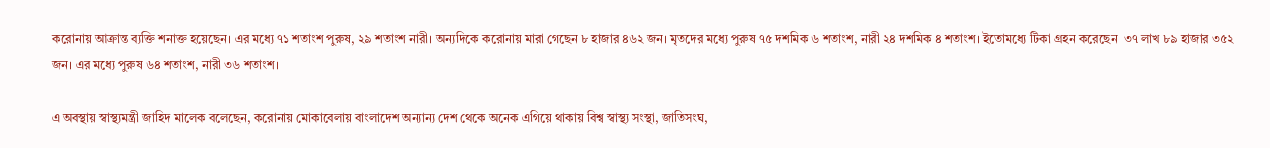করোনায় আক্রান্ত ব্যক্তি শনাক্ত হয়েছেন। এর মধ্যে ৭১ শতাংশ পুরুষ, ২৯ শতাংশ নারী। অন্যদিকে করোনায় মারা গেছেন ৮ হাজার ৪৬২ জন। মৃতদের মধ্যে পুরুষ ৭৫ দশমিক ৬ শতাংশ, নারী ২৪ দশমিক ৪ শতাংশ। ইতোমধ্যে টিকা গ্রহন করেছেন  ৩৭ লাখ ৮৯ হাজার ৩৫২ জন। এর মধ্যে পুরুষ ৬৪ শতাংশ, নারী ৩৬ শতাংশ।

এ অবস্থায় স্বাস্থ্যমন্ত্রী জাহিদ মালেক বলেছেন, করোনায় মোকাবেলায় বাংলাদেশ অন্যান্য দেশ থেকে অনেক এগিয়ে থাকায় বিশ্ব স্বাস্থ্য সংস্থা, জাতিসংঘ,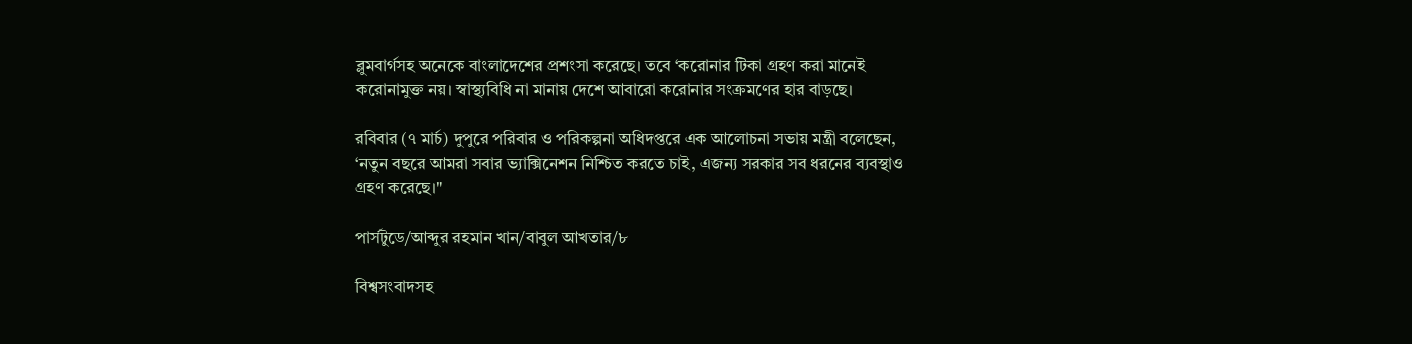ব্লুমবার্গসহ অনেকে বাংলাদেশের প্রশংসা করেছে। তবে ‘করোনার টিকা গ্রহণ করা মানেই করোনামুক্ত নয়। স্বাস্থ্যবিধি না মানায় দেশে আবারো করোনার সংক্রমণের হার বাড়ছে।

রবিবার (৭ মার্চ) দুপুরে পরিবার ও পরিকল্পনা অধিদপ্তরে এক আলোচনা সভায় মন্ত্রী বলেছেন, ‘নতুন বছরে আমরা সবার ভ্যাক্সিনেশন নিশ্চিত করতে চাই, এজন্য সরকার সব ধরনের ব্যবস্থাও গ্রহণ করেছে।"

পার্সটুডে/আব্দুর রহমান খান/বাবুল আখতার/৮

বিশ্বসংবাদসহ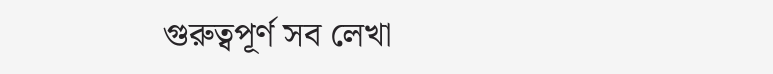গুরুত্বপূর্ণ সব লেখা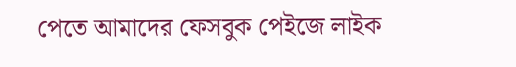পেতে আমাদের ফেসবুক পেইজে লাইক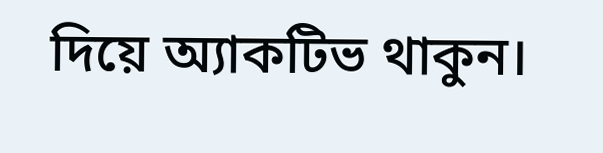দিয়ে অ্যাকটিভ থাকুন।